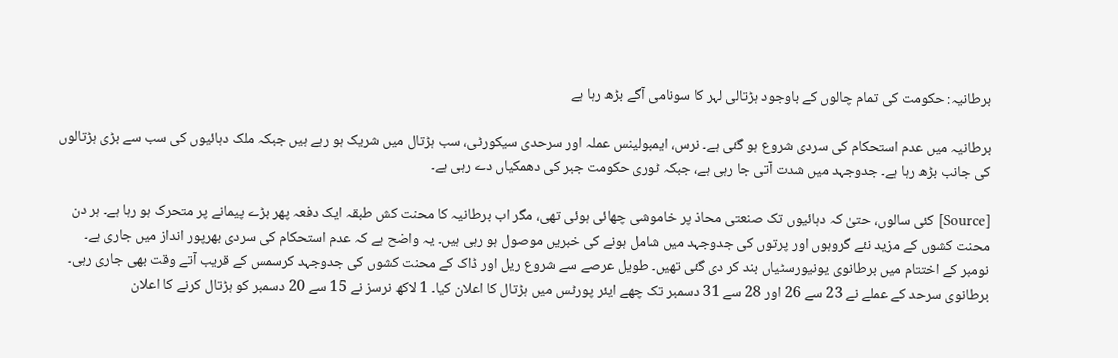برطانیہ: حکومت کی تمام چالوں کے باوجود ہڑتالی لہر کا سونامی آگے بڑھ رہا ہے

برطانیہ میں عدم استحکام کی سردی شروع ہو گئی ہے۔ نرس، ایمبولینس عملہ اور سرحدی سیکورٹی، سب ہڑتال میں شریک ہو رہے ہیں جبکہ ملک دہائیوں کی سب سے بڑی ہڑتالوں کی جانب بڑھ رہا ہے۔ جدوجہد میں شدت آتی جا رہی ہے، جبکہ ٹوری حکومت جبر کی دھمکیاں دے رہی ہے۔

[Source] کئی سالوں، حتیٰ کہ دہائیوں تک صنعتی محاذ پر خاموشی چھائی ہوئی تھی، مگر اب برطانیہ کا محنت کش طبقہ ایک دفعہ پھر بڑے پیمانے پر متحرک ہو رہا ہے۔ ہر دن محنت کشوں کے مزید نئے گروہوں اور پرتوں کی جدوجہد میں شامل ہونے کی خبریں موصول ہو رہی ہیں۔ یہ واضح ہے کہ عدم استحکام کی سردی بھرپور انداز میں جاری ہے۔ نومبر کے اختتام میں برطانوی یونیورسٹیاں بند کر دی گئی تھیں۔ طویل عرصے سے شروع ریل اور ڈاک کے محنت کشوں کی جدوجہد کرسمس کے قریب آتے وقت بھی جاری رہی۔ برطانوی سرحد کے عملے نے 23 سے 26 اور 28 سے 31 دسمبر تک چھے ایئر پورٹس میں ہڑتال کا اعلان کیا۔ 1 لاکھ نرسز نے 15 سے 20 دسمبر کو ہڑتال کرنے کا اعلان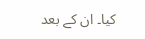کیا۔ ان کے بعد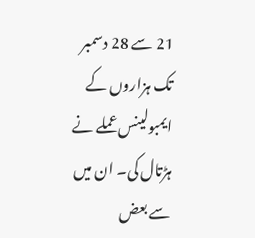21 سے 28 دسمبر تک ہزاروں کے ایمبولینس عملے نے ہڑتال کی۔ ان میں سے بعض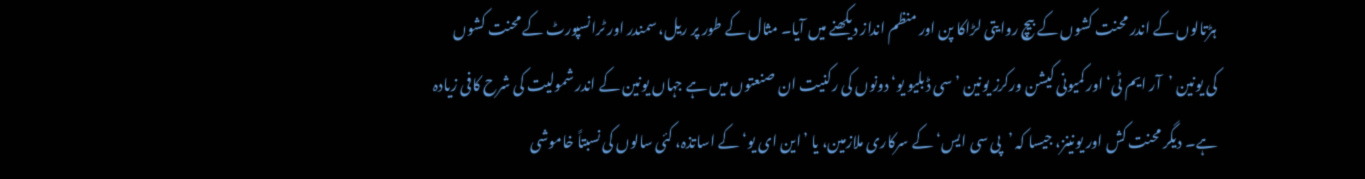ہڑتالوں کے اندر محنت کشوں کے بیچ روایتی لڑاکا پن اور منظم انداز دیکھنے میں آیا۔ مثال کے طور پر ریل، سمندر اور ٹرانسپورٹ کے محنت کشوں کی یونین ’آر ایم ٹی‘ اور کمیونی کیشن ورکرز یونین ’سی ڈبلیو یو‘ دونوں کی رکنیت ان صنعتوں میں ہے جہاں یونین کے اندر شمولیت کی شرح کافی زیادہ ہے۔ دیگر محنت کش اور یونینز، جیسا کہ ’پی سی ایس‘ کے سرکاری ملازمین، یا ’این ای یو‘ کے اساتذہ، کئی سالوں کی نسبتاً خاموشی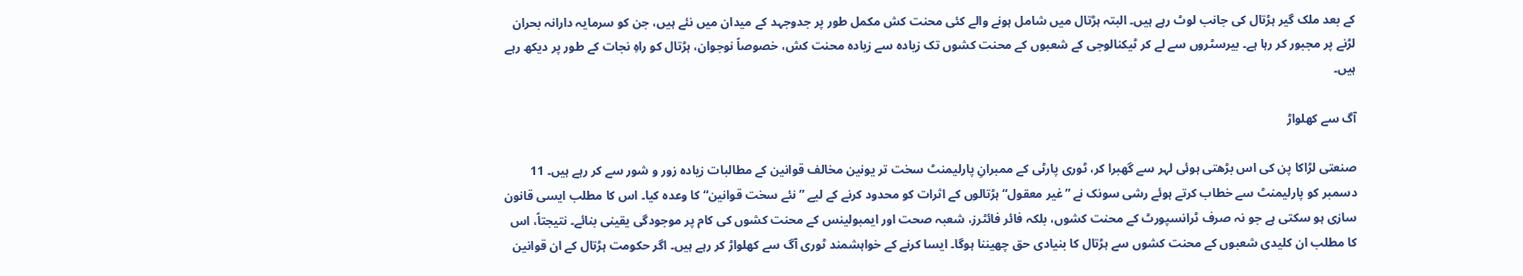کے بعد ملک گیر ہڑتال کی جانب لوٹ رہے ہیں۔ البتہ ہڑتال میں شامل ہونے والے کئی محنت کش مکمل طور پر جدوجہد کے میدان میں نئے ہیں، جن کو سرمایہ دارانہ بحران لڑنے پر مجبور کر رہا ہے۔ بیرسٹروں سے لے کر ٹیکنالوجی کے شعبوں کے محنت کشوں تک زیادہ سے زیادہ محنت کش، خصوصاً نوجوان، ہڑتال کو راہِ نجات کے طور پر دیکھ رہے ہیں۔

آگ سے کھلواڑ

صنعتی لڑاکا پن کی اس بڑھتی ہوئی لہر سے گھبرا کر، ٹوری پارٹی کے ممبرانِ پارلیمنٹ سخت تر یونین مخالف قوانین کے مطالبات زیادہ زور و شور سے کر رہے ہیں۔ 11 دسمبر کو پارلیمنٹ سے خطاب کرتے ہوئے رشی سونک نے ”غیر معقول“ ہڑتالوں کے اثرات کو محدود کرنے کے لیے ”نئے سخت قوانین“ کا وعدہ کیا۔ اس کا مطلب ایسی قانون سازی ہو سکتی ہے جو نہ صرف ٹرانسپورٹ کے محنت کشوں، بلکہ فائر فائٹرز، شعبہ صحت اور ایمبولینس کے محنت کشوں کی کام پر موجودگی یقینی بنائے۔ نتیجتاً، اس کا مطلب ان کلیدی شعبوں کے محنت کشوں سے ہڑتال کا بنیادی حق چھیننا ہوگا۔ ایسا کرنے کے خواہشمند ٹوری آگ سے کھلواڑ کر رہے ہیں۔ اگر حکومت ہڑتال کے ان قوانین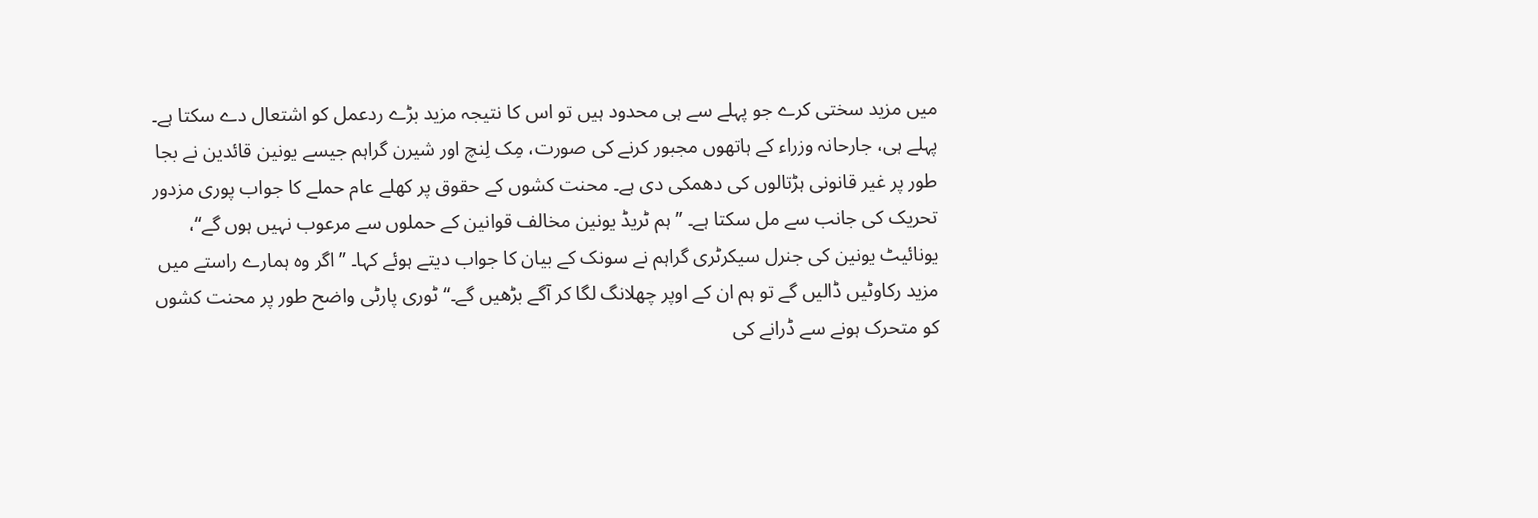میں مزید سختی کرے جو پہلے سے ہی محدود ہیں تو اس کا نتیجہ مزید بڑے ردعمل کو اشتعال دے سکتا ہے۔ پہلے ہی، جارحانہ وزراء کے ہاتھوں مجبور کرنے کی صورت، مِک لِنچ اور شیرن گراہم جیسے یونین قائدین نے بجا طور پر غیر قانونی ہڑتالوں کی دھمکی دی ہے۔ محنت کشوں کے حقوق پر کھلے عام حملے کا جواب پوری مزدور تحریک کی جانب سے مل سکتا ہے۔ ”ہم ٹریڈ یونین مخالف قوانین کے حملوں سے مرعوب نہیں ہوں گے“، یونائیٹ یونین کی جنرل سیکرٹری گراہم نے سونک کے بیان کا جواب دیتے ہوئے کہا۔ ”اگر وہ ہمارے راستے میں مزید رکاوٹیں ڈالیں گے تو ہم ان کے اوپر چھلانگ لگا کر آگے بڑھیں گے۔“ ٹوری پارٹی واضح طور پر محنت کشوں کو متحرک ہونے سے ڈرانے کی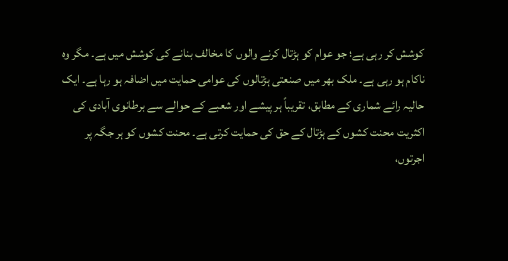کوشش کر رہی ہے؛ جو عوام کو ہڑتال کرنے والوں کا مخالف بنانے کی کوشش میں ہے۔ مگر وہ ناکام ہو رہی ہے۔ ملک بھر میں صنعتی ہڑتالوں کی عوامی حمایت میں اضافہ ہو رہا ہے۔ ایک حالیہ رائے شماری کے مطابق، تقریباً ہر پیشے اور شعبے کے حوالے سے برطانوی آبادی کی اکثریت محنت کشوں کے ہڑتال کے حق کی حمایت کرتی ہے۔ محنت کشوں کو ہر جگہ پر اجرتوں،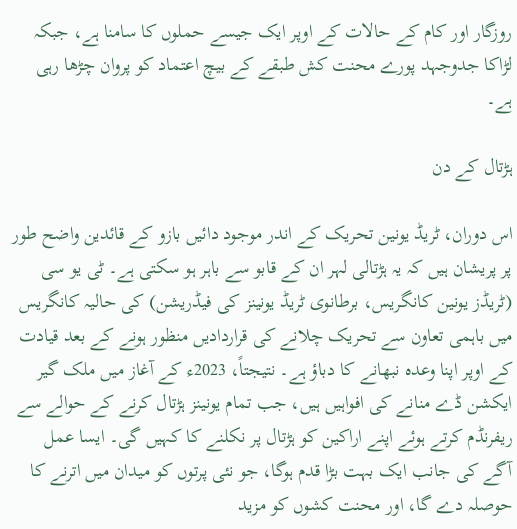روزگار اور کام کے حالات کے اوپر ایک جیسے حملوں کا سامنا ہے، جبکہ لڑاکا جدوجہد پورے محنت کش طبقے کے بیچ اعتماد کو پروان چڑھا رہی ہے۔

ہڑتال کے دن

اس دوران، ٹریڈ یونین تحریک کے اندر موجود دائیں بازو کے قائدین واضح طور پر پریشان ہیں کہ یہ ہڑتالی لہر ان کے قابو سے باہر ہو سکتی ہے۔ ٹی یو سی (ٹریڈز یونین کانگریس، برطانوی ٹریڈ یونینز کی فیڈریشن) کی حالیہ کانگریس میں باہمی تعاون سے تحریک چلانے کی قراردادیں منظور ہونے کے بعد قیادت کے اوپر اپنا وعدہ نبھانے کا دباؤ ہے۔ نتیجتاً، 2023ء کے آغاز میں ملک گیر ایکشن ڈے منانے کی افواہیں ہیں، جب تمام یونینز ہڑتال کرنے کے حوالے سے ریفرنڈم کرتے ہوئے اپنے اراکین کو ہڑتال پر نکلنے کا کہیں گی۔ ایسا عمل آگے کی جانب ایک بہت بڑا قدم ہوگا، جو نئی پرتوں کو میدان میں اترنے کا حوصلہ دے گا، اور محنت کشوں کو مزید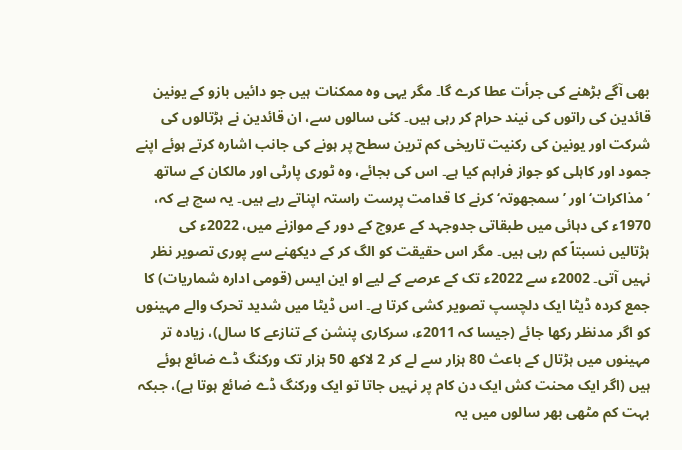بھی آگے بڑھنے کی جرأت عطا کرے گا۔ مگر یہی وہ ممکنات ہیں جو دائیں بازو کے یونین قائدین کی راتوں کی نیند حرام کر رہی ہیں۔ کئی سالوں سے، ان قائدین نے ہڑتالوں کی شرکت اور یونین کی رکنیت تاریخی کم ترین سطح پر ہونے کی جانب اشارہ کرتے ہوئے اپنے جمود اور کاہلی کو جواز فراہم کیا ہے۔ اس کی بجائے، وہ ٹوری پارٹی اور مالکان کے ساتھ ’مذاکرات‘ اور ’سمجھوتہ‘ کرنے کا قدامت پرست راستہ اپناتے رہے ہیں۔ یہ سچ ہے کہ، 1970ء کی دہائی میں طبقاتی جدوجہد کے عروج کے دور کے موازنے میں، 2022ء کی ہڑتالیں نسبتاً کم رہی ہیں۔ مگر اس حقیقت کو الگ کر کے دیکھنے سے پوری تصویر نظر نہیں آتی۔ 2002ء سے 2022ء تک کے عرصے کے لیے او این ایس (قومی ادارہ شماریات) کا جمع کردہ ڈیٹا ایک دلچسپ تصویر کشی کرتا ہے۔ اس ڈیٹا میں شدید تحرک والے مہینوں کو اگر مدنظر رکھا جائے (جیسا کہ 2011ء، سرکاری پنشن کے تنازعے کا سال)، زیادہ تر مہینوں میں ہڑتال کے باعث 80 ہزار سے لے کر 2 لاکھ 50 ہزار تک ورکنگ ڈے ضائع ہوئے ہیں (اگر ایک محنت کش ایک دن کام پر نہیں جاتا تو ایک ورکنگ ڈے ضائع ہوتا ہے)، جبکہ بہت کم مٹھی بھر سالوں میں یہ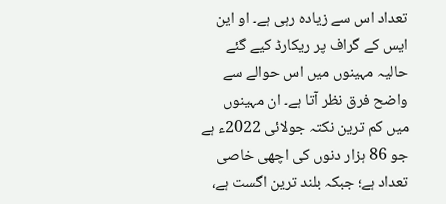تعداد اس سے زیادہ رہی ہے۔ او این ایس کے گراف پر ریکارڈ کیے گئے حالیہ مہینوں میں اس حوالے سے واضح فرق نظر آتا ہے۔ ان مہینوں میں کم ترین نکتہ جولائی 2022ء ہے جو 86 ہزار دنوں کی اچھی خاصی تعداد ہے؛ جبکہ بلند ترین اگست ہے،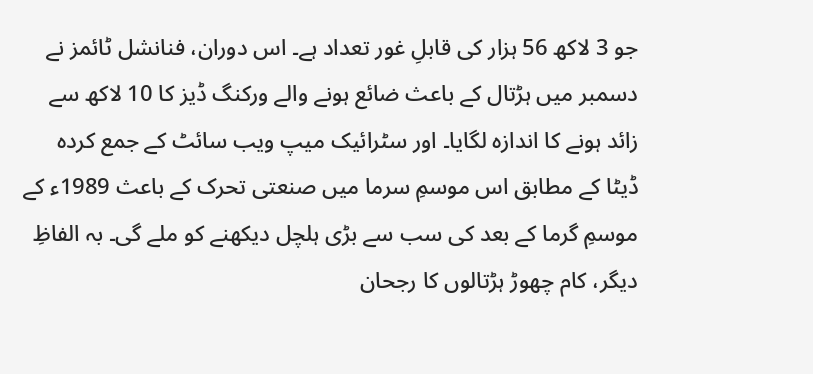جو 3 لاکھ 56 ہزار کی قابلِ غور تعداد ہے۔ اس دوران، فنانشل ٹائمز نے دسمبر میں ہڑتال کے باعث ضائع ہونے والے ورکنگ ڈیز کا 10 لاکھ سے زائد ہونے کا اندازہ لگایا۔ اور سٹرائیک میپ ویب سائٹ کے جمع کردہ ڈیٹا کے مطابق اس موسمِ سرما میں صنعتی تحرک کے باعث 1989ء کے موسمِ گرما کے بعد کی سب سے بڑی ہلچل دیکھنے کو ملے گی۔ بہ الفاظِ دیگر، کام چھوڑ ہڑتالوں کا رجحان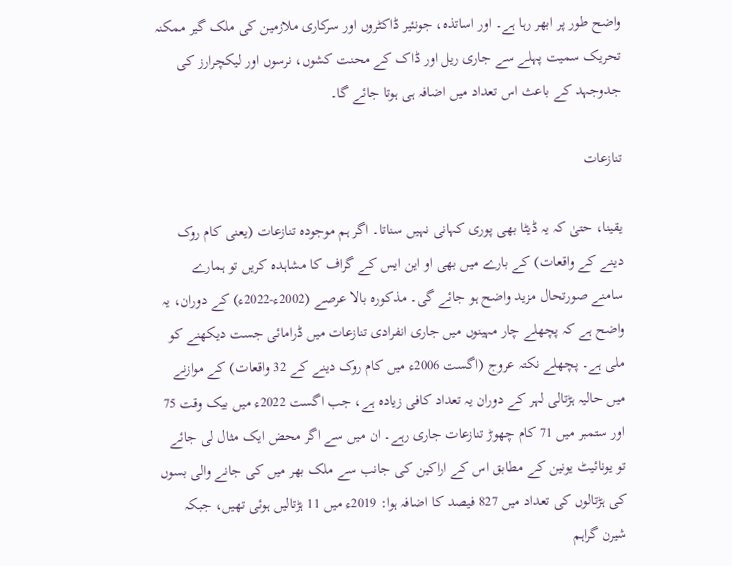واضح طور پر ابھر رہا ہے۔ اور اساتذہ، جونئیر ڈاکٹروں اور سرکاری ملازمین کی ملک گیر ممکنہ تحریک سمیت پہلے سے جاری ریل اور ڈاک کے محنت کشوں، نرسوں اور لیکچرارز کی جدوجہد کے باعث اس تعداد میں اضافہ ہی ہوتا جائے گا۔

تنازعات

یقینا، حتیٰ کہ یہ ڈیٹا بھی پوری کہانی نہیں سناتا۔ اگر ہم موجودہ تنازعات (یعنی کام روک دینے کے واقعات) کے بارے میں بھی او این ایس کے گراف کا مشاہدہ کریں تو ہمارے سامنے صورتحال مزید واضح ہو جائے گی۔ مذکورہ بالا عرصے (2002ء-2022ء) کے دوران، یہ واضح ہے کہ پچھلے چار مہینوں میں جاری انفرادی تنازعات میں ڈرامائی جست دیکھنے کو ملی ہے۔ پچھلے نکتہ عروج (اگست 2006ء میں کام روک دینے کے 32 واقعات) کے موازنے میں حالیہ ہڑتالی لہر کے دوران یہ تعداد کافی زیادہ ہے، جب اگست 2022ء میں بیک وقت 75 اور ستمبر میں 71 کام چھوڑ تنازعات جاری رہے۔ ان میں سے اگر محض ایک مثال لی جائے تو یونائیٹ یونین کے مطابق اس کے اراکین کی جانب سے ملک بھر میں کی جانے والی بسوں کی ہڑتالوں کی تعداد میں 827 فیصد کا اضافہ ہوا: 2019ء میں 11 ہڑتالیں ہوئی تھیں، جبکہ شیرن گراہم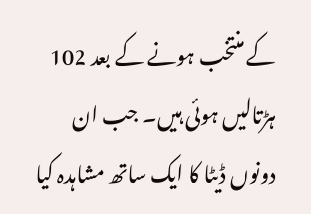کے منتخب ہونے کے بعد 102 ہڑتالیں ہوئی ہیں۔ جب ان دونوں ڈیٹا کا ایک ساتھ مشاہدہ کیا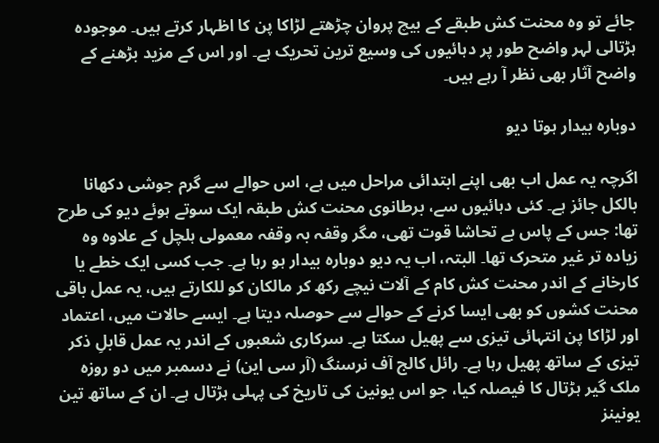جائے تو وہ محنت کش طبقے کے بیچ پروان چڑھتے لڑاکا پن کا اظہار کرتے ہیں۔ موجودہ ہڑتالی لہر واضح طور پر دہائیوں کی وسیع ترین تحریک ہے۔ اور اس کے مزید بڑھنے کے واضح آثار بھی نظر آ رہے ہیں۔

دوبارہ بیدار ہوتا دیو

اگرچہ یہ عمل اب بھی اپنے ابتدائی مراحل میں ہے، اس حوالے سے گرم جوشی دکھانا بالکل جائز ہے۔ کئی دہائیوں سے، برطانوی محنت کش طبقہ ایک سوتے ہوئے دیو کی طرح تھا: جس کے پاس بے تحاشا قوت تھی، مگر وقفہ بہ وقفہ معمولی ہلچل کے علاوہ وہ زیادہ تر غیر متحرک تھا۔ البتہ، اب یہ دیو دوبارہ بیدار ہو رہا ہے۔ جب کسی ایک خطے یا کارخانے کے اندر محنت کش کام کے آلات نیچے رکھ کر مالکان کو للکارتے ہیں، یہ عمل باقی محنت کشوں کو بھی ایسا کرنے کے حوالے سے حوصلہ دیتا ہے۔ ایسے حالات میں، اعتماد اور لڑاکا پن انتہائی تیزی سے پھیل سکتا ہے۔ سرکاری شعبوں کے اندر یہ عمل قابلِ ذکر تیزی کے ساتھ پھیل رہا ہے۔ رائل کالج آف نرسنگ (آر سی این) نے دسمبر میں دو روزہ ملک گیر ہڑتال کا فیصلہ کیا، جو اس یونین کی تاریخ کی پہلی ہڑتال ہے۔ ان کے ساتھ تین یونینز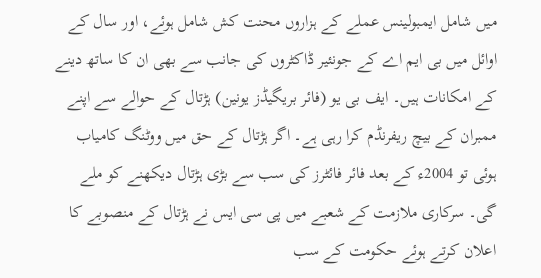میں شامل ایمبولینس عملے کے ہزاروں محنت کش شامل ہوئے، اور سال کے اوائل میں بی ایم اے کے جونئیر ڈاکٹروں کی جانب سے بھی ان کا ساتھ دینے کے امکانات ہیں۔ ایف بی یو (فائر بریگیڈز یونین) ہڑتال کے حوالے سے اپنے ممبران کے بیچ ریفرنڈم کرا رہی ہے۔ اگر ہڑتال کے حق میں ووٹنگ کامیاب ہوئی تو 2004ء کے بعد فائر فائٹرز کی سب سے بڑی ہڑتال دیکھنے کو ملے گی۔ سرکاری ملازمت کے شعبے میں پی سی ایس نے ہڑتال کے منصوبے کا اعلان کرتے ہوئے حکومت کے سب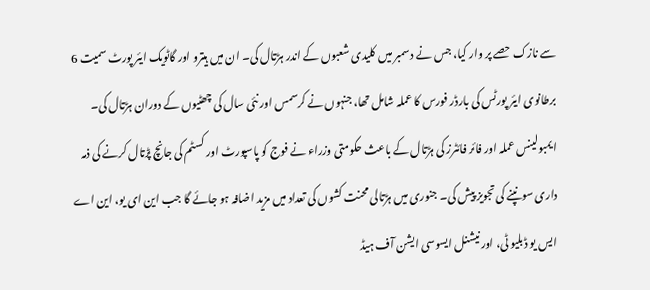سے نازک حصے پر وار کیا، جس نے دسمبر میں کلیدی شعبوں کے اندر ہڑتال کی۔ ان میں ہیترو اور گاٹویک ایئر پورٹ سمیت 6 برطانوی ایئر پورٹس کی بارڈر فورس کا عملہ شامل تھا، جنہوں نے کرسمس اور نئی سال کی چھٹیوں کے دوران ہڑتال کی۔ ایمبولینس عملہ اور فائر فائٹرز کی ہڑتال کے باعث حکومتی وزراء نے فوج کو پاسپورٹ اور کسٹم کی جانچ پڑتال کرنے کی ذمہ داری سونپنے کی تجویز پیش کی۔ جنوری میں ہڑتالی محنت کشوں کی تعداد میں مزید اضافہ ہو جائے گا جب این ای یو، این اے ایس یو ڈبلیو ٹی، اور نیشنل ایسوسی ایشن آف ہیڈ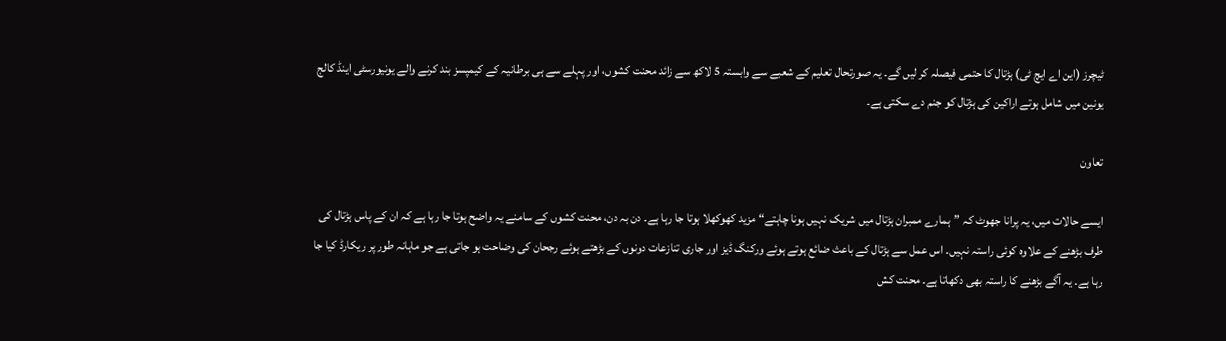ٹیچرز (این اے ایچ ٹی) ہڑتال کا حتمی فیصلہ کر لیں گے۔ یہ صورتحال تعلیم کے شعبے سے وابستہ 5 لاکھ سے زائد محنت کشوں، اور پہلے سے ہی برطانیہ کے کیمپسز بند کرنے والے یونیورسٹی اینڈ کالج یونین میں شامل ہوتے اراکین کی ہڑتال کو جنم دے سکتی ہے۔

تعاون

ایسے حالات میں، یہ پرانا جھوٹ کہ ”ہمارے ممبران ہڑتال میں شریک نہیں ہونا چاہتے“ مزید کھوکھلا ہوتا جا رہا ہے۔ دن بہ دن، محنت کشوں کے سامنے یہ واضح ہوتا جا رہا ہے کہ ان کے پاس ہڑتال کی طرف بڑھنے کے علاوہ کوئی راستہ نہیں۔ اس عمل سے ہڑتال کے باعث ضائع ہوتے ہوئے ورکنگ ڈیز اور جاری تنازعات دونوں کے بڑھتے ہوئے رجحان کی وضاحت ہو جاتی ہے جو ماہانہ طور پر ریکارڈ کیا جا رہا ہے۔ یہ آگے بڑھنے کا راستہ بھی دکھاتا ہے۔ محنت کش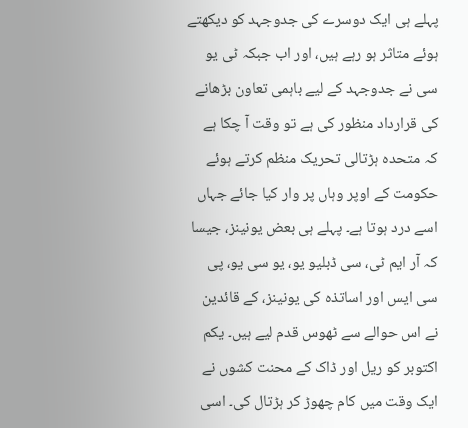پہلے ہی ایک دوسرے کی جدوجہد کو دیکھتے ہوئے متاثر ہو رہے ہیں، اور اب جبکہ ٹی یو سی نے جدوجہد کے لیے باہمی تعاون بڑھانے کی قرارداد منظور کی ہے تو وقت آ چکا ہے کہ متحدہ ہڑتالی تحریک منظم کرتے ہوئے حکومت کے اوپر وہاں پر وار کیا جائے جہاں اسے درد ہوتا ہے۔ پہلے ہی بعض یونینز، جیسا کہ آر ایم ٹی، سی ڈبلیو یو، یو سی یو، پی سی ایس اور اساتذہ کی یونینز، کے قائدین نے اس حوالے سے ٹھوس قدم لیے ہیں۔ یکم اکتوبر کو ریل اور ڈاک کے محنت کشوں نے ایک وقت میں کام چھوڑ کر ہڑتال کی۔ اسی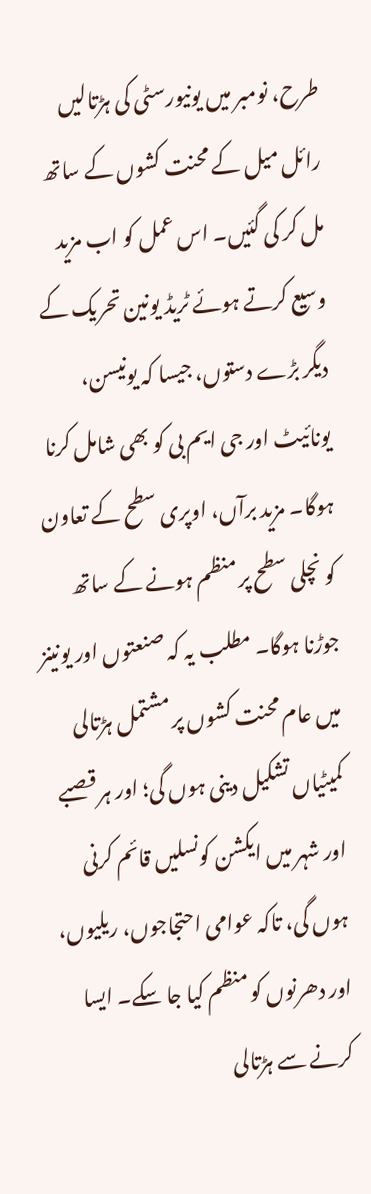طرح، نومبر میں یونیورسٹی کی ہڑتالیں رائل میل کے محنت کشوں کے ساتھ مل کر کی گئیں۔ اس عمل کو اب مزید وسیع کرتے ہوئے ٹریڈ یونین تحریک کے دیگر بڑے دستوں، جیسا کہ یونیسن، یونائیٹ اور جی ایم بی کو بھی شامل کرنا ہوگا۔ مزید برآں، اوپری سطح کے تعاون کو نچلی سطح پر منظم ہونے کے ساتھ جوڑنا ہوگا۔ مطلب یہ کہ صنعتوں اور یونینز میں عام محنت کشوں پر مشتمل ہڑتالی کمیٹیاں تشکیل دینی ہوں گی؛ اور ہر قصبے اور شہر میں ایکشن کونسلیں قائم کرنی ہوں گی، تاکہ عوامی احتجاجوں، ریلیوں، اور دھرنوں کو منظم کیا جا سکے۔ ایسا کرنے سے ہڑتالی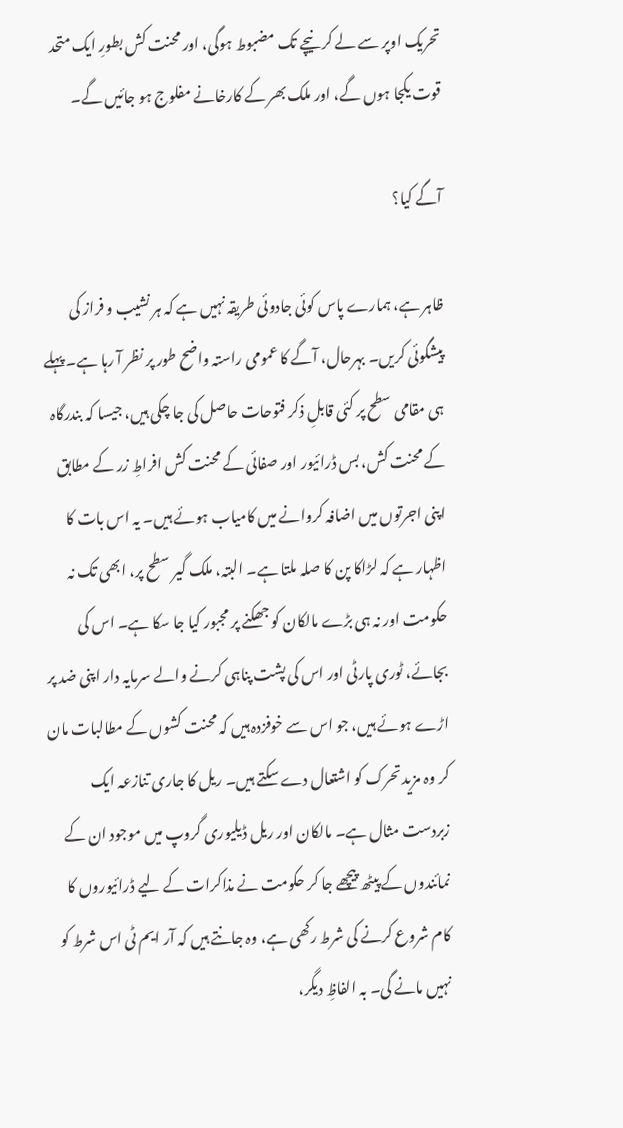تحریک اوپر سے لے کر نیچے تک مضبوط ہوگی، اور محنت کش بطورِ ایک متحد قوت یکجا ہوں گے، اور ملک بھر کے کارخانے مفلوج ہو جائیں گے۔

آگے کیا؟

ظاہر ہے، ہمارے پاس کوئی جادوئی طریقہ نہیں ہے کہ ہر نشیب و فراز کی پیشگوئی کریں۔ بہرحال، آگے کا عمومی راستہ واضح طور پر نظر آ رہا ہے۔ پہلے ہی مقامی سطح پر کئی قابلِ ذکر فتوحات حاصل کی جا چکی ہیں، جیسا کہ بندرگاہ کے محنت کش، بس ڈرائیور اور صفائی کے محنت کش افراطِ زر کے مطابق اپنی اجرتوں میں اضافہ کروانے میں کامیاب ہوئے ہیں۔ یہ اس بات کا اظہار ہے کہ لڑاکا پن کا صلہ ملتا ہے۔ البتہ، ملک گیر سطح پر، ابھی تک نہ حکومت اور نہ ہی بڑے مالکان کو جھکنے پر مجبور کیا جا سکا ہے۔ اس کی بجائے، ٹوری پارٹی اور اس کی پشت پناہی کرنے والے سرمایہ دار اپنی ضد پر اڑے ہوئے ہیں، جو اس سے خوفزدہ ہیں کہ محنت کشوں کے مطالبات مان کر وہ مزید تحرک کو اشتعال دے سکتے ہیں۔ ریل کا جاری تنازعہ ایک زبردست مثال ہے۔ مالکان اور ریل ڈیلیوری گروپ میں موجود ان کے نمائندوں کے پیٹھ پیچھے جا کر حکومت نے مذاکرات کے لیے ڈرائیوروں کا کام شروع کرنے کی شرط رکھی ہے، وہ جانتے ہیں کہ آر ایم ٹی اس شرط کو نہیں مانے گی۔ بہ الفاظِ دیگر،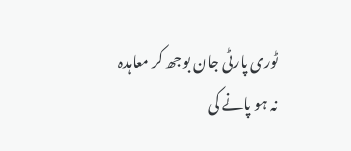ٹوری پارٹی جان بوجھ کر معاہدہ نہ ہو پانے کی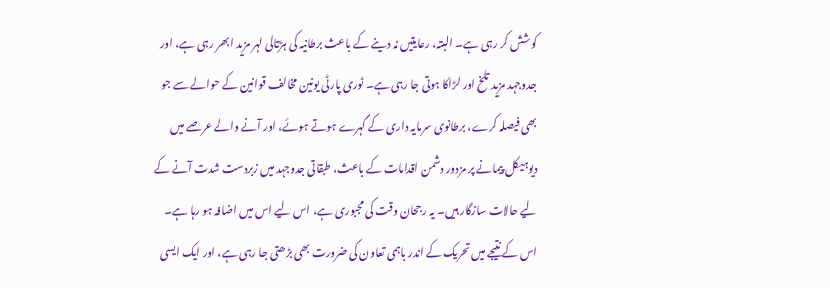کوشش کر رہی ہے۔ البتہ، رعایتیں نہ دینے کے باعث برطانیہ کی ہڑتالی لہر مزید ابھر رہی ہے، اور جدوجہد مزید تلخ اور لڑاکا ہوتی جا رہی ہے۔ ٹوری پارٹی یونین مخالف قوانین کے حوالے سے جو بھی فیصلہ کرے، برطانوی سرمایہ داری کے گہرے ہوتے ہوئے، اور آنے والے عرصے میں دیوہیکل پیمانے پر مزدور دشمن اقدامات کے باعث، طبقاتی جدوجہد میں زبردست شدت آنے کے لیے حالات سازگار ہیں۔ یہ رجحان وقت کی مجبوری ہے، اس لیے اس میں اضافہ ہو رہا ہے۔ اس کے نتیجے میں تحریک کے اندر باہمی تعاون کی ضرورت بھی بڑھتی جا رہی ہے، اور ایک ایسی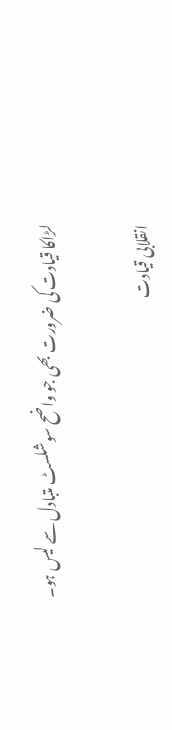لڑاکا قیادت کی ضرورت بھی جو واضح سوشلسٹ متبادل سے لیس ہو۔

انقلابی قیادت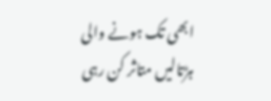ابھی تک ہونے والی ہڑتالیں متاثر کن رہی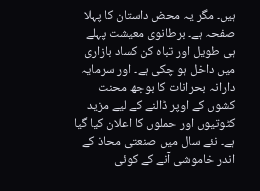ہیں۔ مگر یہ محض داستان کا پہلا صفحہ ہے۔ برطانوی معیشت پہلے ہی طویل اور تباہ کن کساد بازاری میں داخل ہو چکی ہے۔ اور سرمایہ دارانہ بحرانات کا بوجھ محنت کشوں کے اوپر ڈالنے کے لیے مزید کٹوتیوں اور حملوں کا اعلان کیا گیا ہے۔ نئے سال میں صنعتی محاذ کے اندر خاموشی آنے کے کوئی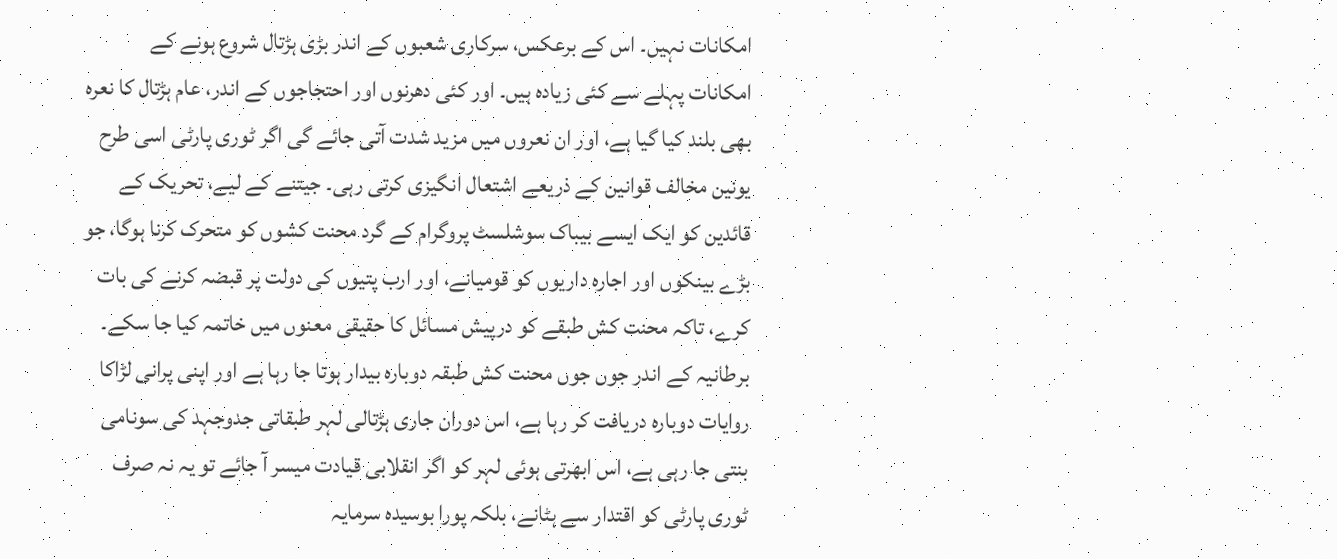امکانات نہیں۔ اس کے برعکس، سرکاری شعبوں کے اندر بڑی ہڑتال شروع ہونے کے امکانات پہلے سے کئی زیادہ ہیں۔ اور کئی دھرنوں اور احتجاجوں کے اندر، عام ہڑتال کا نعرہ بھی بلند کیا گیا ہے، اور ان نعروں میں مزید شدت آتی جائے گی اگر ٹوری پارٹی اسی طرح یونین مخالف قوانین کے ذریعے اشتعال انگیزی کرتی رہی۔ جیتنے کے لیے، تحریک کے قائدین کو ایک ایسے بیباک سوشلسٹ پروگرام کے گرد محنت کشوں کو متحرک کرنا ہوگا، جو بڑے بینکوں اور اجارہ داریوں کو قومیانے، اور ارب پتیوں کی دولت پر قبضہ کرنے کی بات کرے، تاکہ محنت کش طبقے کو درپیش مسائل کا حقیقی معنوں میں خاتمہ کیا جا سکے۔ برطانیہ کے اندر جوں جوں محنت کش طبقہ دوبارہ بیدار ہوتا جا رہا ہے اور اپنی پرانی لڑاکا روایات دوبارہ دریافت کر رہا ہے، اس دوران جاری ہڑتالی لہر طبقاتی جدوجہد کی سونامی بنتی جا رہی ہے، اس ابھرتی ہوئی لہر کو اگر انقلابی قیادت میسر آ جائے تو یہ نہ صرف ٹوری پارٹی کو اقتدار سے ہٹانے، بلکہ پورا بوسیدہ سرمایہ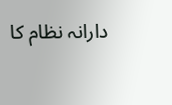دارانہ نظام کا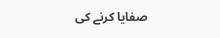صفایا کرنے کی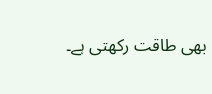بھی طاقت رکھتی ہے۔